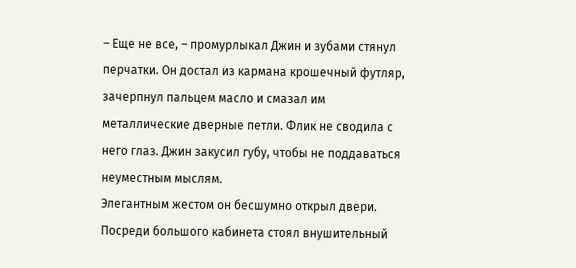– Еще не все, – промурлыкал Джин и зубами стянул перчатки. Он достал из кармана крошечный футляр, зачерпнул пальцем масло и смазал им металлические дверные петли. Флик не сводила с него глаз. Джин закусил губу, чтобы не поддаваться неуместным мыслям.
Элегантным жестом он бесшумно открыл двери. Посреди большого кабинета стоял внушительный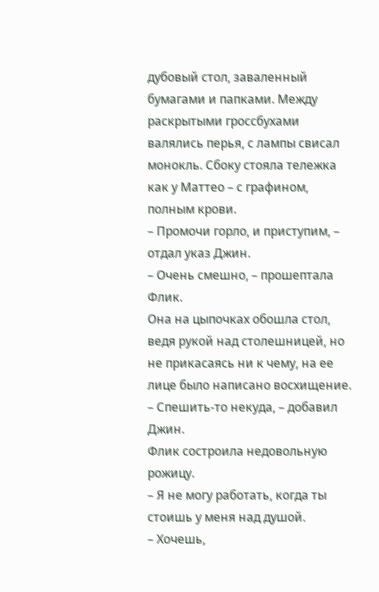дубовый стол, заваленный бумагами и папками. Между раскрытыми гроссбухами валялись перья, с лампы свисал монокль. Сбоку стояла тележка как у Маттео – с графином, полным крови.
– Промочи горло, и приступим, – отдал указ Джин.
– Очень смешно, – прошептала Флик.
Она на цыпочках обошла стол, ведя рукой над столешницей, но не прикасаясь ни к чему, на ее лице было написано восхищение.
– Спешить-то некуда, – добавил Джин.
Флик состроила недовольную рожицу.
– Я не могу работать, когда ты стоишь у меня над душой.
– Хочешь,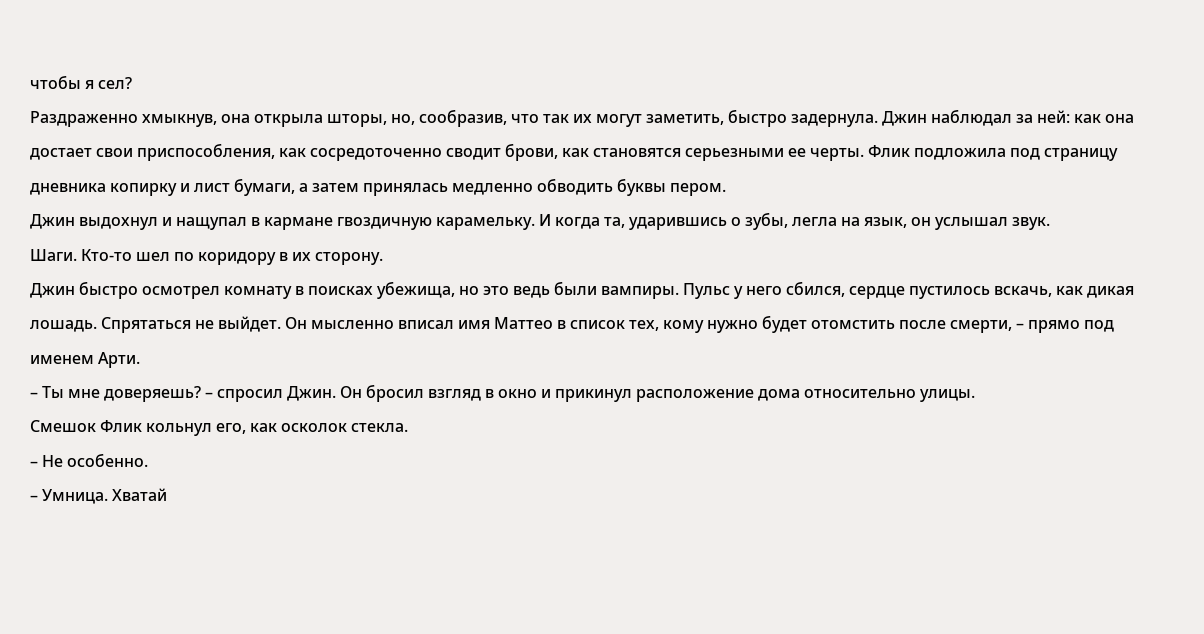чтобы я сел?
Раздраженно хмыкнув, она открыла шторы, но, сообразив, что так их могут заметить, быстро задернула. Джин наблюдал за ней: как она достает свои приспособления, как сосредоточенно сводит брови, как становятся серьезными ее черты. Флик подложила под страницу дневника копирку и лист бумаги, а затем принялась медленно обводить буквы пером.
Джин выдохнул и нащупал в кармане гвоздичную карамельку. И когда та, ударившись о зубы, легла на язык, он услышал звук.
Шаги. Кто-то шел по коридору в их сторону.
Джин быстро осмотрел комнату в поисках убежища, но это ведь были вампиры. Пульс у него сбился, сердце пустилось вскачь, как дикая лошадь. Спрятаться не выйдет. Он мысленно вписал имя Маттео в список тех, кому нужно будет отомстить после смерти, – прямо под именем Арти.
– Ты мне доверяешь? – спросил Джин. Он бросил взгляд в окно и прикинул расположение дома относительно улицы.
Смешок Флик кольнул его, как осколок стекла.
– Не особенно.
– Умница. Хватай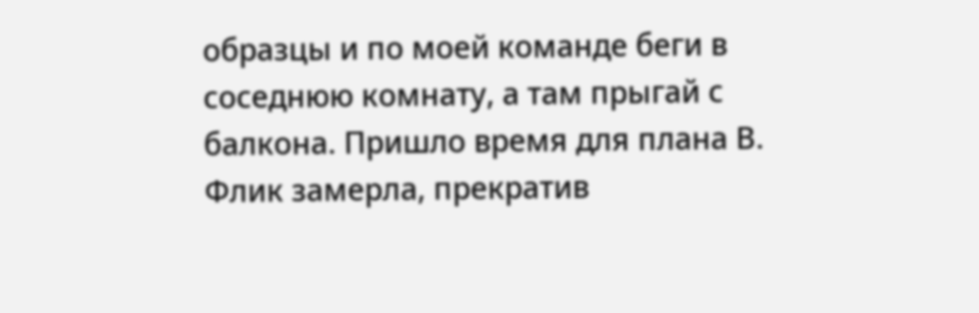образцы и по моей команде беги в соседнюю комнату, а там прыгай с балкона. Пришло время для плана В.
Флик замерла, прекратив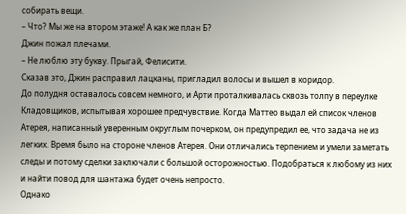собирать вещи.
– Что? Мы же на втором этаже! А как же план Б?
Джин пожал плечами.
– Не люблю эту букву. Прыгай, Фелисити.
Сказав это, Джин расправил лацканы, пригладил волосы и вышел в коридор.
До полудня оставалось совсем немного, и Арти проталкивалась сквозь толпу в переулке Кладовщиков, испытывая хорошее предчувствие. Когда Маттео выдал ей список членов Атерея, написанный уверенным округлым почерком, он предупредил ее, что задача не из легких. Время было на стороне членов Атерея. Они отличались терпением и умели заметать следы и потому сделки заключали с большой осторожностью. Подобраться к любому из них и найти повод для шантажа будет очень непросто.
Однако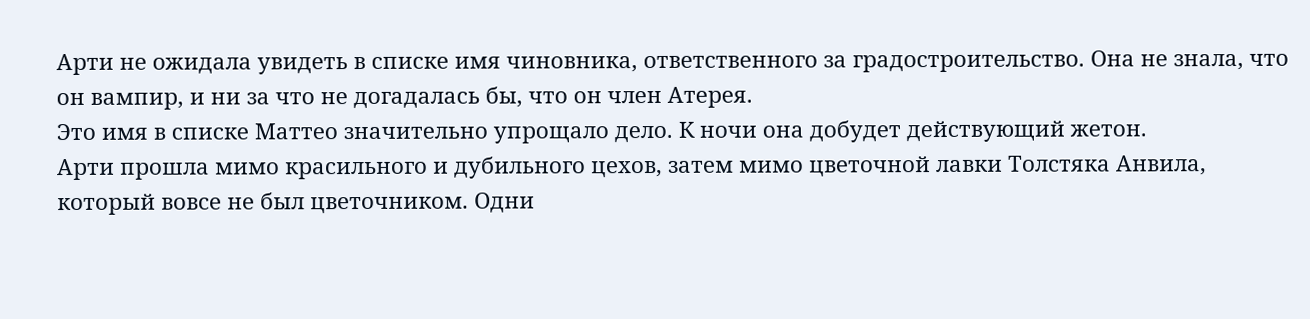Арти не ожидала увидеть в списке имя чиновника, ответственного за градостроительство. Она не знала, что он вампир, и ни за что не догадалась бы, что он член Атерея.
Это имя в списке Маттео значительно упрощало дело. К ночи она добудет действующий жетон.
Арти прошла мимо красильного и дубильного цехов, затем мимо цветочной лавки Толстяка Анвила, который вовсе не был цветочником. Одни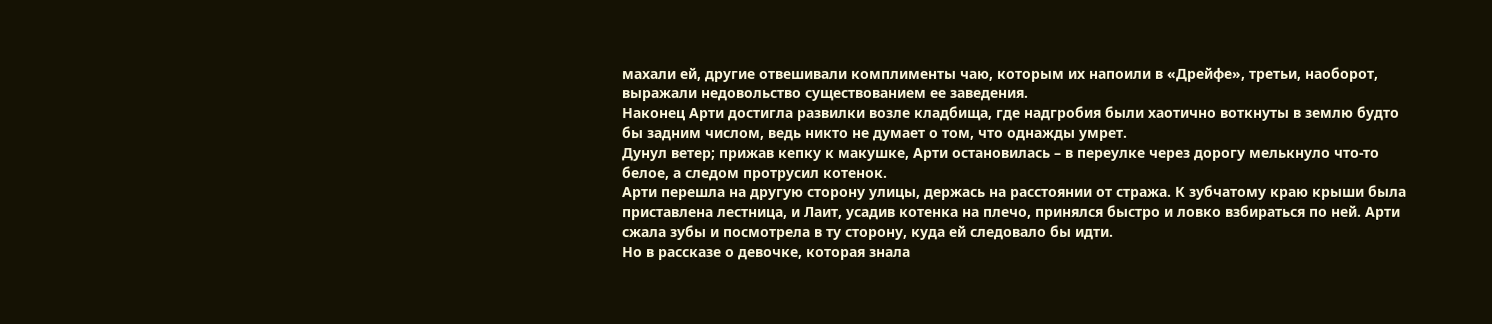махали ей, другие отвешивали комплименты чаю, которым их напоили в «Дрейфе», третьи, наоборот, выражали недовольство существованием ее заведения.
Наконец Арти достигла развилки возле кладбища, где надгробия были хаотично воткнуты в землю будто бы задним числом, ведь никто не думает о том, что однажды умрет.
Дунул ветер; прижав кепку к макушке, Арти остановилась – в переулке через дорогу мелькнуло что-то белое, а следом протрусил котенок.
Арти перешла на другую сторону улицы, держась на расстоянии от стража. К зубчатому краю крыши была приставлена лестница, и Лаит, усадив котенка на плечо, принялся быстро и ловко взбираться по ней. Арти сжала зубы и посмотрела в ту сторону, куда ей следовало бы идти.
Но в рассказе о девочке, которая знала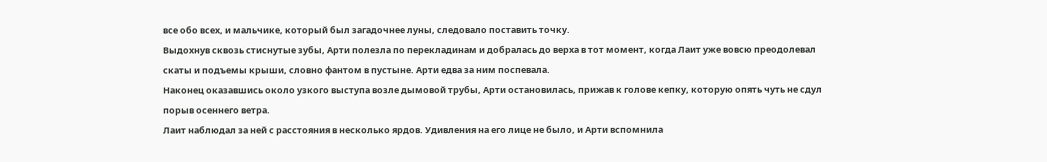все обо всех, и мальчике, который был загадочнее луны, следовало поставить точку.
Выдохнув сквозь стиснутые зубы, Арти полезла по перекладинам и добралась до верха в тот момент, когда Лаит уже вовсю преодолевал скаты и подъемы крыши, словно фантом в пустыне. Арти едва за ним поспевала.
Наконец оказавшись около узкого выступа возле дымовой трубы, Арти остановилась, прижав к голове кепку, которую опять чуть не сдул порыв осеннего ветра.
Лаит наблюдал за ней с расстояния в несколько ярдов. Удивления на его лице не было, и Арти вспомнила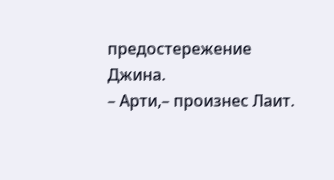предостережение Джина.
– Арти,– произнес Лаит.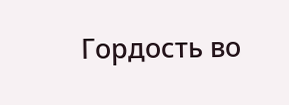Гордость во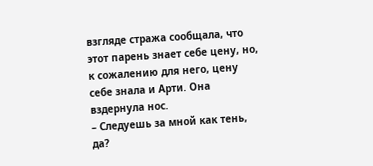взгляде стража сообщала, что этот парень знает себе цену, но, к сожалению для него, цену себе знала и Арти. Она вздернула нос.
– Следуешь за мной как тень, да?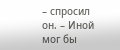– спросил он. – Иной мог бы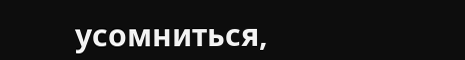усомниться,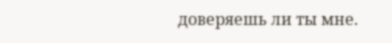доверяешь ли ты мне.